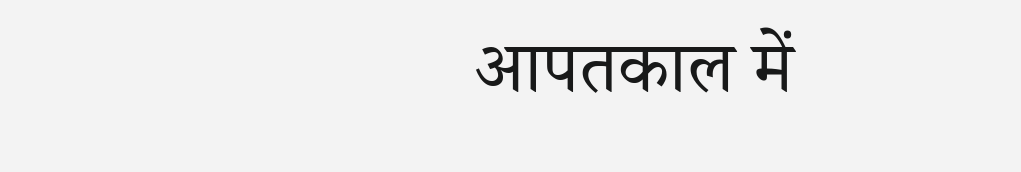आपतकाल में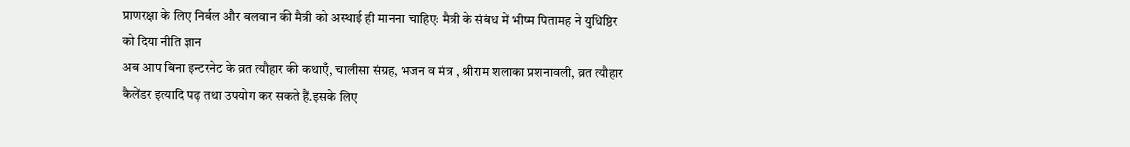प्राणरक्षा के लिए निर्बल और बलवान की मैत्री को अस्थाई ही मानना चाहिएः मैत्री के संबंध में भीष्म पितामह ने युधिष्ठिर को दिया नीति ज्ञान
अब आप बिना इन्टरनेट के व्रत त्यौहार की कथाएँ, चालीसा संग्रह, भजन व मंत्र , श्रीराम शलाका प्रशनावली, व्रत त्यौहार कैलेंडर इत्यादि पढ़ तथा उपयोग कर सकते हैं.इसके लिए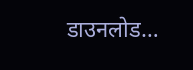डाउनलोड…